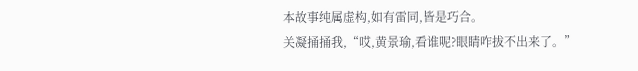本故事纯属虚构,如有雷同,皆是巧合。
关凝捅捅我,“哎,黄景瑜,看谁呢?眼睛咋拔不出来了。”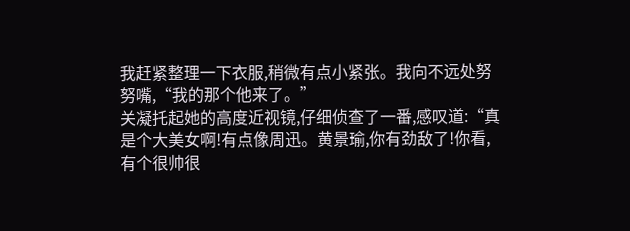我赶紧整理一下衣服,稍微有点小紧张。我向不远处努努嘴,“我的那个他来了。”
关凝托起她的高度近视镜,仔细侦查了一番,感叹道:“真是个大美女啊!有点像周迅。黄景瑜,你有劲敌了!你看,有个很帅很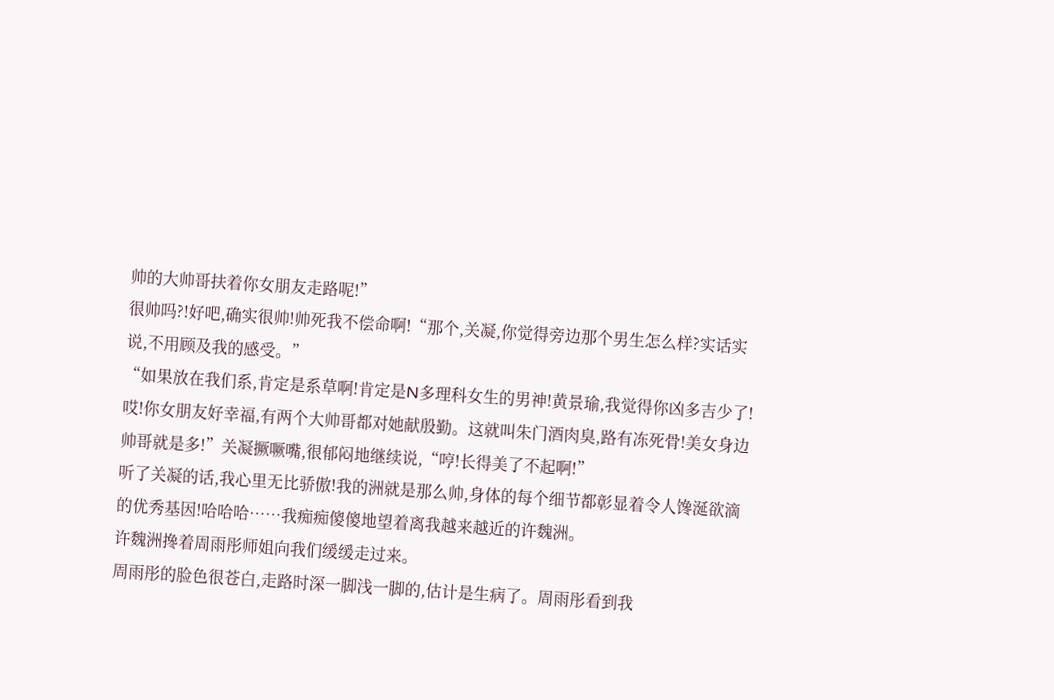帅的大帅哥扶着你女朋友走路呢!”
很帅吗?!好吧,确实很帅!帅死我不偿命啊!“那个,关凝,你觉得旁边那个男生怎么样?实话实说,不用顾及我的感受。”
“如果放在我们系,肯定是系草啊!肯定是N多理科女生的男神!黄景瑜,我觉得你凶多吉少了!哎!你女朋友好幸福,有两个大帅哥都对她献殷勤。这就叫朱门酒肉臭,路有冻死骨!美女身边帅哥就是多!”关凝撅噘嘴,很郁闷地继续说,“哼!长得美了不起啊!”
听了关凝的话,我心里无比骄傲!我的洲就是那么帅,身体的每个细节都彰显着令人馋涎欲滴的优秀基因!哈哈哈……我痴痴傻傻地望着离我越来越近的许魏洲。
许魏洲搀着周雨彤师姐向我们缓缓走过来。
周雨彤的脸色很苍白,走路时深一脚浅一脚的,估计是生病了。周雨彤看到我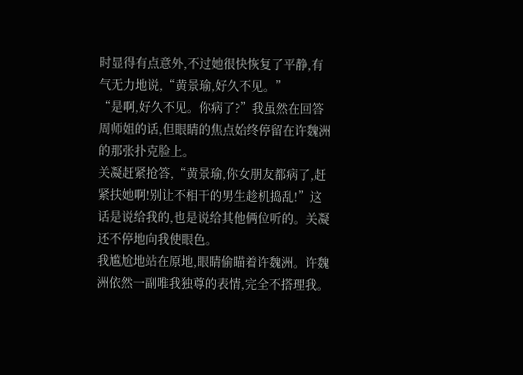时显得有点意外,不过她很快恢复了平静,有气无力地说,“黄景瑜,好久不见。”
“是啊,好久不见。你病了?”我虽然在回答周师姐的话,但眼睛的焦点始终停留在许魏洲的那张扑克脸上。
关凝赶紧抢答,“黄景瑜,你女朋友都病了,赶紧扶她啊!别让不相干的男生趁机捣乱!”这话是说给我的,也是说给其他俩位听的。关凝还不停地向我使眼色。
我尴尬地站在原地,眼睛偷瞄着许魏洲。许魏洲依然一副唯我独尊的表情,完全不搭理我。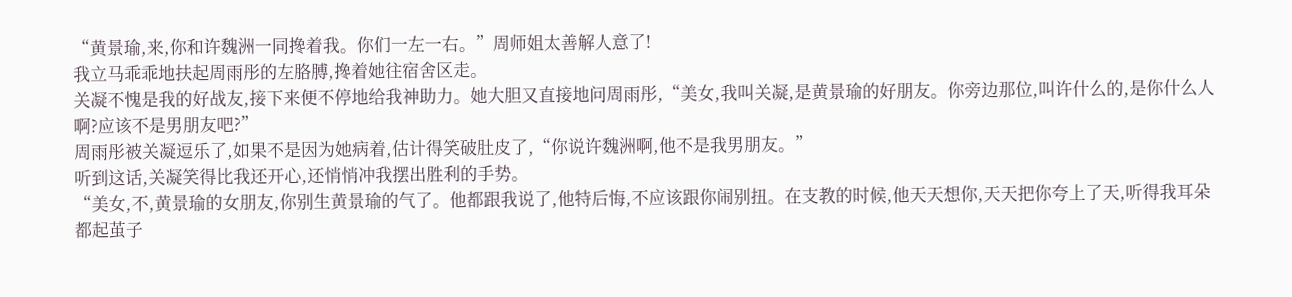“黄景瑜,来,你和许魏洲一同搀着我。你们一左一右。”周师姐太善解人意了!
我立马乖乖地扶起周雨彤的左胳膊,搀着她往宿舍区走。
关凝不愧是我的好战友,接下来便不停地给我神助力。她大胆又直接地问周雨彤,“美女,我叫关凝,是黄景瑜的好朋友。你旁边那位,叫许什么的,是你什么人啊?应该不是男朋友吧?”
周雨彤被关凝逗乐了,如果不是因为她病着,估计得笑破肚皮了,“你说许魏洲啊,他不是我男朋友。”
听到这话,关凝笑得比我还开心,还悄悄冲我摆出胜利的手势。
“美女,不,黄景瑜的女朋友,你别生黄景瑜的气了。他都跟我说了,他特后悔,不应该跟你闹别扭。在支教的时候,他天天想你,天天把你夸上了天,听得我耳朵都起茧子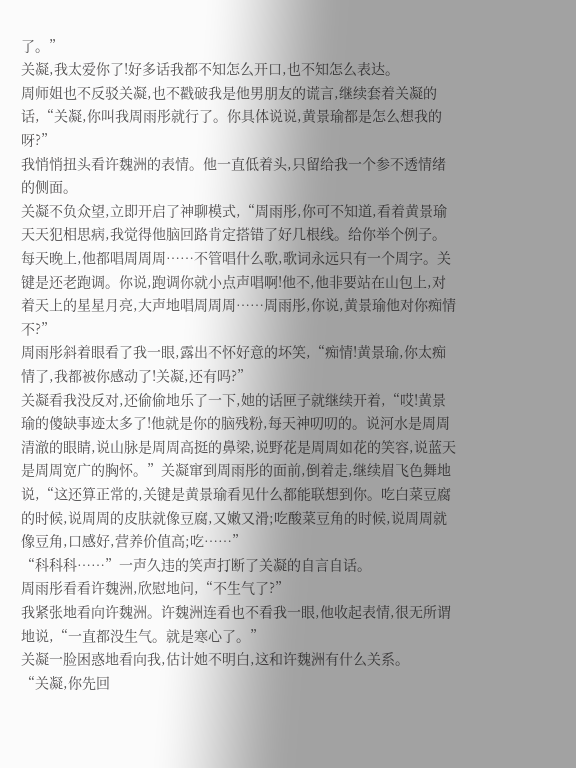了。”
关凝,我太爱你了!好多话我都不知怎么开口,也不知怎么表达。
周师姐也不反驳关凝,也不戳破我是他男朋友的谎言,继续套着关凝的话,“关凝,你叫我周雨彤就行了。你具体说说,黄景瑜都是怎么想我的呀?”
我悄悄扭头看许魏洲的表情。他一直低着头,只留给我一个参不透情绪的侧面。
关凝不负众望,立即开启了神聊模式,“周雨彤,你可不知道,看着黄景瑜天天犯相思病,我觉得他脑回路肯定搭错了好几根线。给你举个例子。每天晚上,他都唱周周周……不管唱什么歌,歌词永远只有一个周字。关键是还老跑调。你说,跑调你就小点声唱啊!他不,他非要站在山包上,对着天上的星星月亮,大声地唱周周周……周雨彤,你说,黄景瑜他对你痴情不?”
周雨彤斜着眼看了我一眼,露出不怀好意的坏笑,“痴情!黄景瑜,你太痴情了,我都被你感动了!关凝,还有吗?”
关凝看我没反对,还偷偷地乐了一下,她的话匣子就继续开着,“哎!黄景瑜的傻缺事迹太多了!他就是你的脑残粉,每天神叨叨的。说河水是周周清澈的眼睛,说山脉是周周高挺的鼻梁,说野花是周周如花的笑容,说蓝天是周周宽广的胸怀。”关凝窜到周雨彤的面前,倒着走,继续眉飞色舞地说,“这还算正常的,关键是黄景瑜看见什么都能联想到你。吃白菜豆腐的时候,说周周的皮肤就像豆腐,又嫩又滑;吃酸菜豆角的时候,说周周就像豆角,口感好,营养价值高;吃……”
“科科科……”一声久违的笑声打断了关凝的自言自话。
周雨彤看看许魏洲,欣慰地问,“不生气了?”
我紧张地看向许魏洲。许魏洲连看也不看我一眼,他收起表情,很无所谓地说,“一直都没生气。就是寒心了。”
关凝一脸困惑地看向我,估计她不明白,这和许魏洲有什么关系。
“关凝,你先回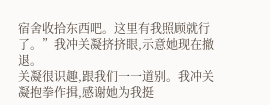宿舍收拾东西吧。这里有我照顾就行了。”我冲关凝挤挤眼,示意她现在撤退。
关凝很识趣,跟我们一一道别。我冲关凝抱拳作揖,感谢她为我挺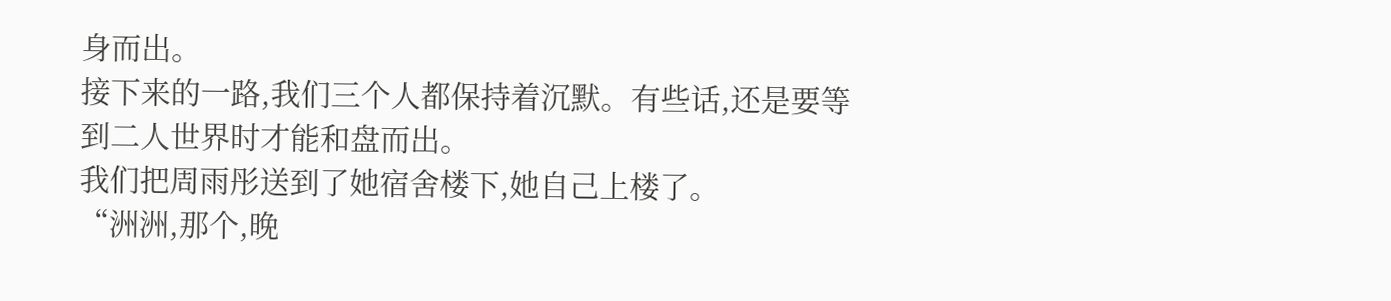身而出。
接下来的一路,我们三个人都保持着沉默。有些话,还是要等到二人世界时才能和盘而出。
我们把周雨彤送到了她宿舍楼下,她自己上楼了。
“洲洲,那个,晚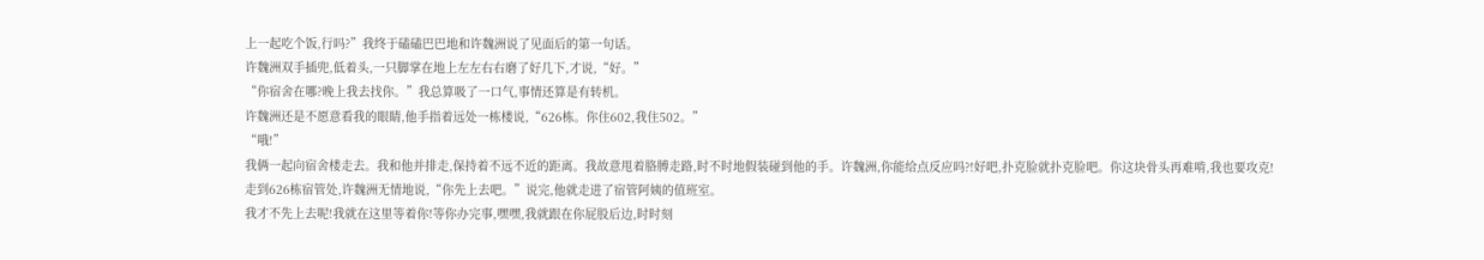上一起吃个饭,行吗?”我终于磕磕巴巴地和许魏洲说了见面后的第一句话。
许魏洲双手插兜,低着头,一只脚掌在地上左左右右磨了好几下,才说,“好。”
“你宿舍在哪?晚上我去找你。”我总算吸了一口气,事情还算是有转机。
许魏洲还是不愿意看我的眼睛,他手指着远处一栋楼说,“626栋。你住602,我住502。”
“哦!”
我俩一起向宿舍楼走去。我和他并排走,保持着不远不近的距离。我故意甩着胳膊走路,时不时地假装碰到他的手。许魏洲,你能给点反应吗?!好吧,扑克脸就扑克脸吧。你这块骨头再难啃,我也要攻克!
走到626栋宿管处,许魏洲无情地说,“你先上去吧。”说完,他就走进了宿管阿姨的值班室。
我才不先上去呢!我就在这里等着你!等你办完事,嘿嘿,我就跟在你屁股后边,时时刻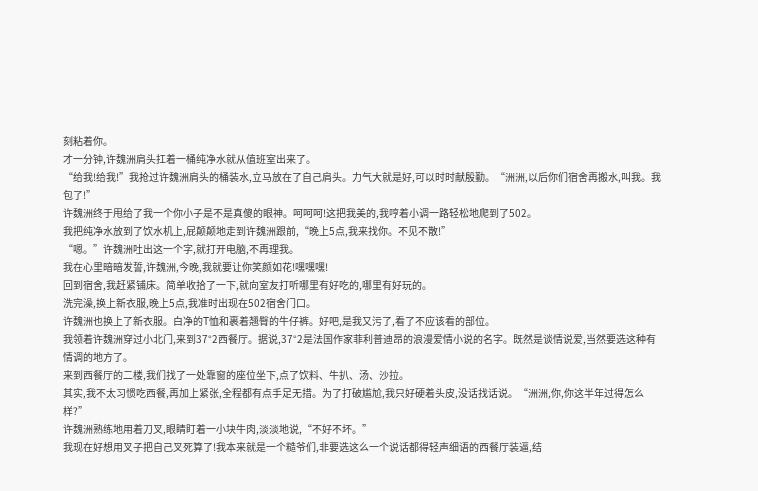刻粘着你。
才一分钟,许魏洲肩头扛着一桶纯净水就从值班室出来了。
“给我!给我!”我抢过许魏洲肩头的桶装水,立马放在了自己肩头。力气大就是好,可以时时献殷勤。“洲洲,以后你们宿舍再搬水,叫我。我包了!”
许魏洲终于甩给了我一个你小子是不是真傻的眼神。呵呵呵!这把我美的,我哼着小调一路轻松地爬到了502。
我把纯净水放到了饮水机上,屁颠颠地走到许魏洲跟前,“晚上5点,我来找你。不见不散!”
“嗯。”许魏洲吐出这一个字,就打开电脑,不再理我。
我在心里暗暗发誓,许魏洲,今晚,我就要让你笑颜如花!嘿嘿嘿!
回到宿舍,我赶紧铺床。简单收拾了一下,就向室友打听哪里有好吃的,哪里有好玩的。
洗完澡,换上新衣服,晚上5点,我准时出现在502宿舍门口。
许魏洲也换上了新衣服。白净的T恤和裹着翘臀的牛仔裤。好吧,是我又污了,看了不应该看的部位。
我领着许魏洲穿过小北门,来到37°2西餐厅。据说,37°2是法国作家菲利普迪昂的浪漫爱情小说的名字。既然是谈情说爱,当然要选这种有情调的地方了。
来到西餐厅的二楼,我们找了一处靠窗的座位坐下,点了饮料、牛扒、汤、沙拉。
其实,我不太习惯吃西餐,再加上紧张,全程都有点手足无措。为了打破尴尬,我只好硬着头皮,没话找话说。“洲洲,你,你这半年过得怎么样?”
许魏洲熟练地用着刀叉,眼睛盯着一小块牛肉,淡淡地说,“不好不坏。”
我现在好想用叉子把自己叉死算了!我本来就是一个糙爷们,非要选这么一个说话都得轻声细语的西餐厅装逼,结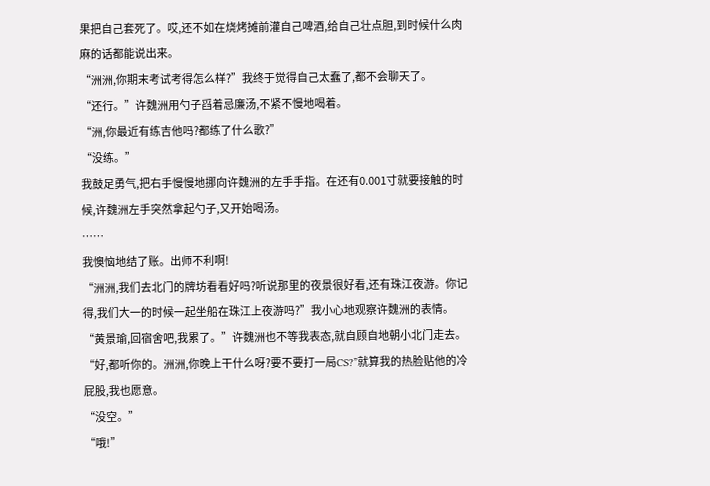果把自己套死了。哎,还不如在烧烤摊前灌自己啤酒,给自己壮点胆,到时候什么肉麻的话都能说出来。
“洲洲,你期末考试考得怎么样?”我终于觉得自己太蠢了,都不会聊天了。
“还行。”许魏洲用勺子舀着忌廉汤,不紧不慢地喝着。
“洲,你最近有练吉他吗?都练了什么歌?”
“没练。”
我鼓足勇气,把右手慢慢地挪向许魏洲的左手手指。在还有0.001寸就要接触的时候,许魏洲左手突然拿起勺子,又开始喝汤。
……
我懊恼地结了账。出师不利啊!
“洲洲,我们去北门的牌坊看看好吗?听说那里的夜景很好看,还有珠江夜游。你记得,我们大一的时候一起坐船在珠江上夜游吗?”我小心地观察许魏洲的表情。
“黄景瑜,回宿舍吧,我累了。”许魏洲也不等我表态,就自顾自地朝小北门走去。
“好,都听你的。洲洲,你晚上干什么呀?要不要打一局CS?”就算我的热脸贴他的冷屁股,我也愿意。
“没空。”
“哦!”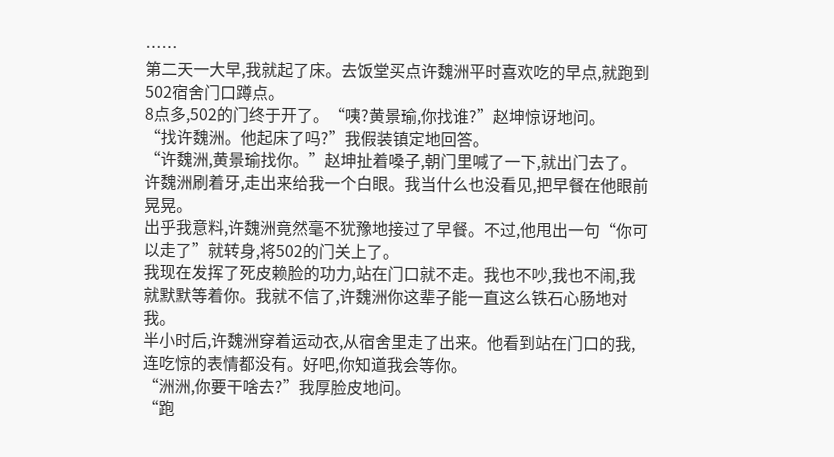……
第二天一大早,我就起了床。去饭堂买点许魏洲平时喜欢吃的早点,就跑到502宿舍门口蹲点。
8点多,502的门终于开了。“咦?黄景瑜,你找谁?”赵坤惊讶地问。
“找许魏洲。他起床了吗?”我假装镇定地回答。
“许魏洲,黄景瑜找你。”赵坤扯着嗓子,朝门里喊了一下,就出门去了。
许魏洲刷着牙,走出来给我一个白眼。我当什么也没看见,把早餐在他眼前晃晃。
出乎我意料,许魏洲竟然毫不犹豫地接过了早餐。不过,他甩出一句“你可以走了”就转身,将502的门关上了。
我现在发挥了死皮赖脸的功力,站在门口就不走。我也不吵,我也不闹,我就默默等着你。我就不信了,许魏洲你这辈子能一直这么铁石心肠地对我。
半小时后,许魏洲穿着运动衣,从宿舍里走了出来。他看到站在门口的我,连吃惊的表情都没有。好吧,你知道我会等你。
“洲洲,你要干啥去?”我厚脸皮地问。
“跑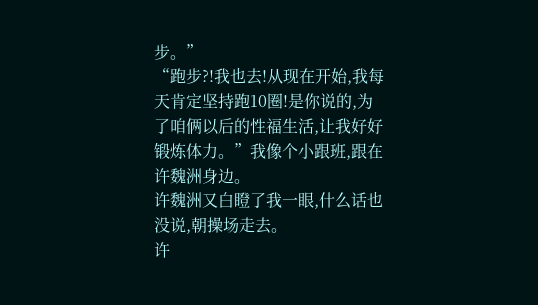步。”
“跑步?!我也去!从现在开始,我每天肯定坚持跑10圈!是你说的,为了咱俩以后的性福生活,让我好好锻炼体力。”我像个小跟班,跟在许魏洲身边。
许魏洲又白瞪了我一眼,什么话也没说,朝操场走去。
许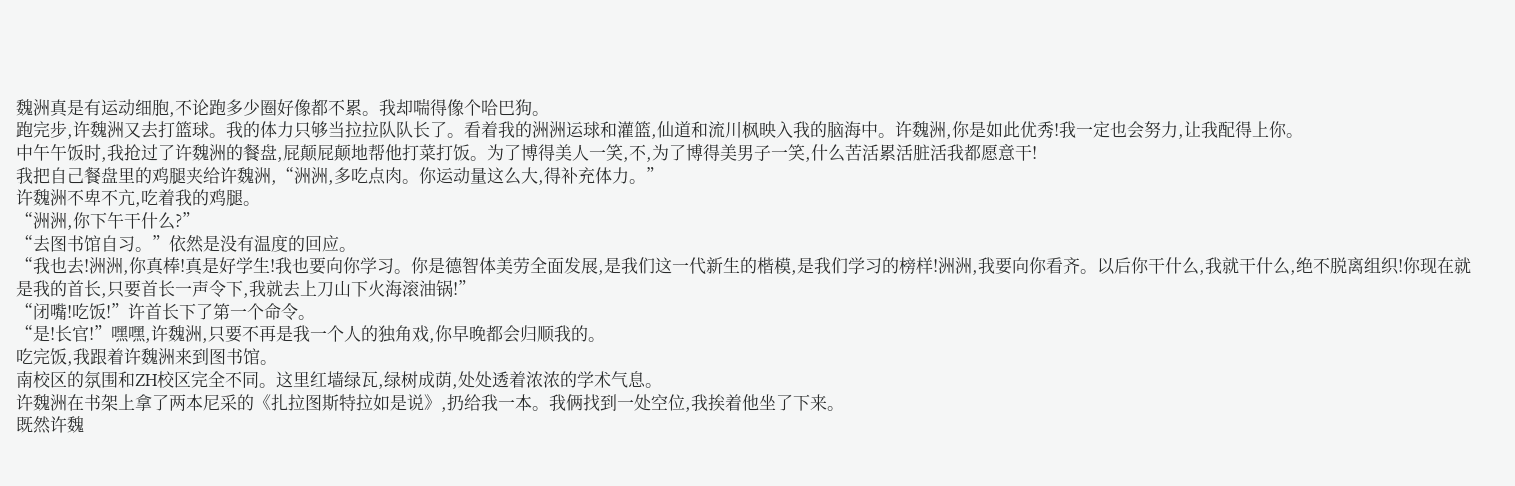魏洲真是有运动细胞,不论跑多少圈好像都不累。我却喘得像个哈巴狗。
跑完步,许魏洲又去打篮球。我的体力只够当拉拉队队长了。看着我的洲洲运球和灌篮,仙道和流川枫映入我的脑海中。许魏洲,你是如此优秀!我一定也会努力,让我配得上你。
中午午饭时,我抢过了许魏洲的餐盘,屁颠屁颠地帮他打菜打饭。为了博得美人一笑,不,为了博得美男子一笑,什么苦活累活脏活我都愿意干!
我把自己餐盘里的鸡腿夹给许魏洲,“洲洲,多吃点肉。你运动量这么大,得补充体力。”
许魏洲不卑不亢,吃着我的鸡腿。
“洲洲,你下午干什么?”
“去图书馆自习。”依然是没有温度的回应。
“我也去!洲洲,你真棒!真是好学生!我也要向你学习。你是德智体美劳全面发展,是我们这一代新生的楷模,是我们学习的榜样!洲洲,我要向你看齐。以后你干什么,我就干什么,绝不脱离组织!你现在就是我的首长,只要首长一声令下,我就去上刀山下火海滚油锅!”
“闭嘴!吃饭!”许首长下了第一个命令。
“是!长官!”嘿嘿,许魏洲,只要不再是我一个人的独角戏,你早晚都会归顺我的。
吃完饭,我跟着许魏洲来到图书馆。
南校区的氛围和ZH校区完全不同。这里红墙绿瓦,绿树成荫,处处透着浓浓的学术气息。
许魏洲在书架上拿了两本尼采的《扎拉图斯特拉如是说》,扔给我一本。我俩找到一处空位,我挨着他坐了下来。
既然许魏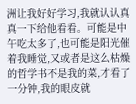洲让我好好学习,我就认认真真一下给他看看。可能是中午吃太多了,也可能是阳光催着我睡觉,又或者是这么枯燥的哲学书不是我的菜,才看了一分钟,我的眼皮就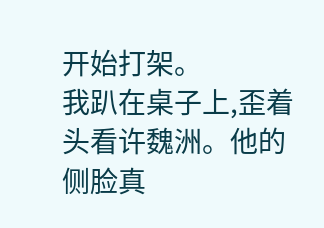开始打架。
我趴在桌子上,歪着头看许魏洲。他的侧脸真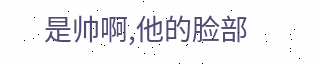是帅啊,他的脸部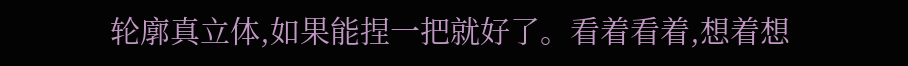轮廓真立体,如果能捏一把就好了。看着看着,想着想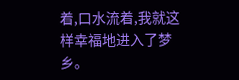着,口水流着,我就这样幸福地进入了梦乡。